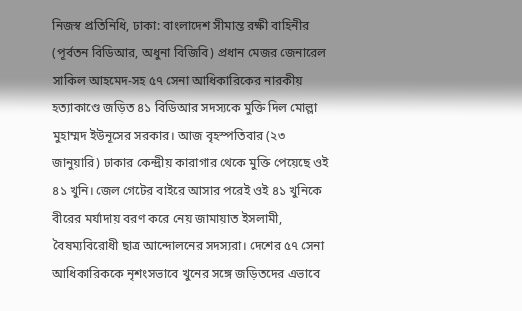নিজস্ব প্রতিনিধি, ঢাকা: বাংলাদেশ সীমান্ত রক্ষী বাহিনীর (পূর্বতন বিডিআর, অধুনা বিজিবি) প্রধান মেজর জেনারেল সাকিল আহমেদ-সহ ৫৭ সেনা আধিকারিকের নারকীয় হত্যাকাণ্ডে জড়িত ৪১ বিডিআর সদস্যকে মুক্তি দিল মোল্লা মুহাম্মদ ইউনূসের সরকার। আজ বৃহস্পতিবার (২৩ জানুয়ারি) ঢাকার কেন্দ্রীয় কারাগার থেকে মুক্তি পেয়েছে ওই ৪১ খুনি। জেল গেটের বাইরে আসার পরেই ওই ৪১ খুনিকে বীরের মর্যাদায় বরণ করে নেয় জামায়াত ইসলামী, বৈষম্যবিরোধী ছাত্র আন্দোলনের সদস্যরা। দেশের ৫৭ সেনা আধিকারিককে নৃশংসভাবে খুনের সঙ্গে জড়িতদের এভাবে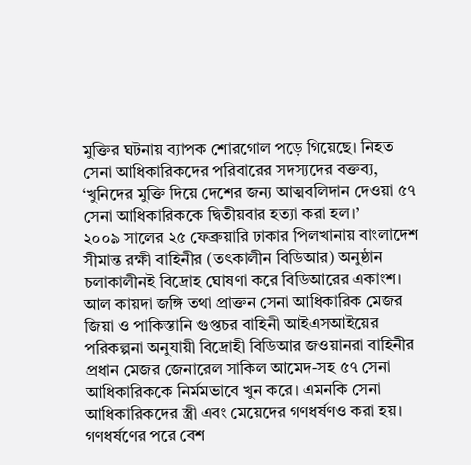মুক্তির ঘটনায় ব্যাপক শোরগোল পড়ে গিয়েছে। নিহত সেনা আধিকারিকদের পরিবারের সদস্যদের বক্তব্য, ‘খুনিদের মুক্তি দিয়ে দেশের জন্য আত্মবলিদান দেওয়া ৫৭ সেনা আধিকারিককে দ্বিতীয়বার হত্যা করা হল।’
২০০৯ সালের ২৫ ফেব্রুয়ারি ঢাকার পিলখানায় বাংলাদেশ সীমান্ত রক্ষী বাহিনীর (তৎকালীন বিডিআর) অনুষ্ঠান চলাকালীনই বিদ্রোহ ঘোষণা করে বিডিআরের একাংশ। আল কায়দা জঙ্গি তথা প্রাক্তন সেনা আধিকারিক মেজর জিয়া ও পাকিস্তানি গুপ্তচর বাহিনী আইএসআইয়ের পরিকল্পনা অনুযায়ী বিদ্রোহী বিডিআর জওয়ানরা বাহিনীর প্রধান মেজর জেনারেল সাকিল আমেদ-সহ ৫৭ সেনা আধিকারিককে নির্মমভাবে খুন করে। এমনকি সেনা আধিকারিকদের স্ত্রী এবং মেয়েদের গণধর্ষণও করা হয়। গণধর্ষণের পরে বেশ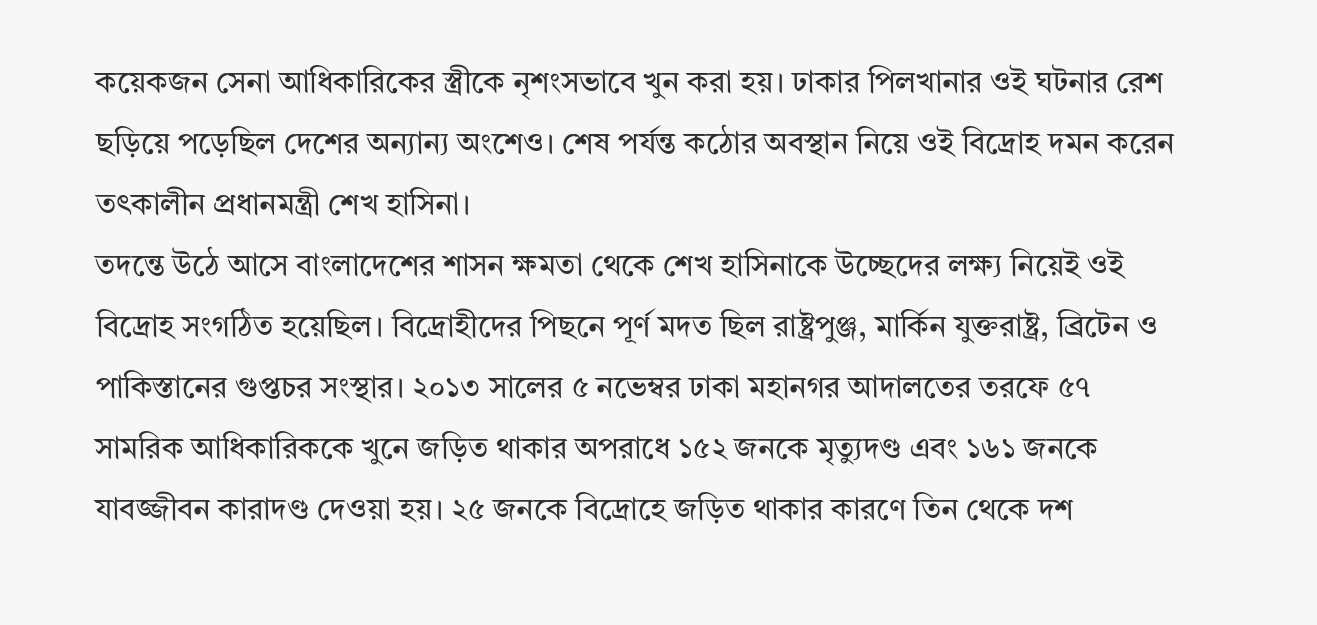কয়েকজন সেনা আধিকারিকের স্ত্রীকে নৃশংসভাবে খুন করা হয়। ঢাকার পিলখানার ওই ঘটনার রেশ ছড়িয়ে পড়েছিল দেশের অন্যান্য অংশেও। শেষ পর্যন্ত কঠোর অবস্থান নিয়ে ওই বিদ্রোহ দমন করেন তৎকালীন প্রধানমন্ত্রী শেখ হাসিনা।
তদন্তে উঠে আসে বাংলাদেশের শাসন ক্ষমতা থেকে শেখ হাসিনাকে উচ্ছেদের লক্ষ্য নিয়েই ওই বিদ্রোহ সংগঠিত হয়েছিল। বিদ্রোহীদের পিছনে পূর্ণ মদত ছিল রাষ্ট্রপুঞ্জ, মার্কিন যুক্তরাষ্ট্র, ব্রিটেন ও পাকিস্তানের গুপ্তচর সংস্থার। ২০১৩ সালের ৫ নভেম্বর ঢাকা মহানগর আদালতের তরফে ৫৭ সামরিক আধিকারিককে খুনে জড়িত থাকার অপরাধে ১৫২ জনকে মৃত্যুদণ্ড এবং ১৬১ জনকে যাবজ্জীবন কারাদণ্ড দেওয়া হয়। ২৫ জনকে বিদ্রোহে জড়িত থাকার কারণে তিন থেকে দশ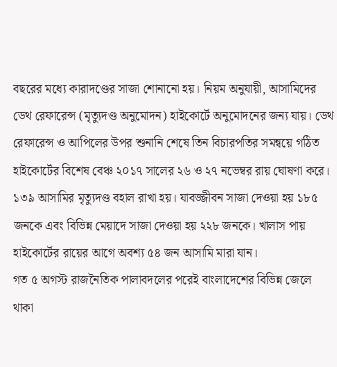বছরের মধ্যে কারাদণ্ডের সাজা শোনানো হয়। নিয়ম অনুযায়ী, আসামিদের ডেথ রেফারেন্স (মৃত্যুদণ্ড অনুমোদন) হাইকোর্টে অনুমোদনের জন্য যায়। ডেথ রেফারেন্স ও আপিলের উপর শুনানি শেষে তিন বিচারপতির সমন্বয়ে গঠিত হাইকোর্টের বিশেষ বেঞ্চ ২০১৭ সালের ২৬ ও ২৭ নভেম্বর রায় ঘোষণা করে। ১৩৯ আসামির মৃত্যুদণ্ড বহাল রাখা হয়। যাবজ্জীবন সাজা দেওয়া হয় ১৮৫ জনকে এবং বিভিন্ন মেয়াদে সাজা দেওয়া হয় ২২৮ জনকে। খালাস পায় হাইকোর্টের রায়ের আগে অবশ্য ৫৪ জন আসামি মারা যান।
গত ৫ অগস্ট রাজনৈতিক পালাবদলের পরেই বাংলাদেশের বিভিন্ন জেলে থাকা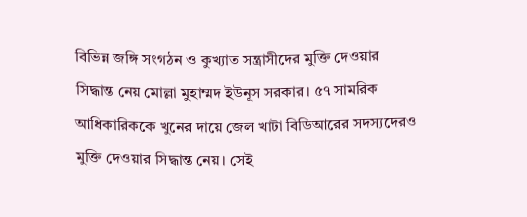বিভিন্ন জঙ্গি সংগঠন ও কুখ্যাত সন্ত্রাসীদের মুক্তি দেওয়ার সিদ্ধান্ত নেয় মোল্লা মুহাম্মদ ইউনূস সরকার। ৫৭ সামরিক আধিকারিককে খুনের দায়ে জেল খাটা বিডিআরের সদস্যদেরও মুক্তি দেওয়ার সিদ্ধান্ত নেয়। সেই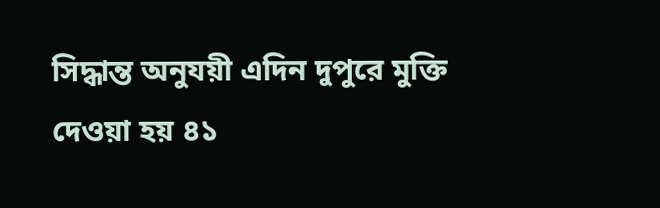সিদ্ধান্ত অনুযয়ী এদিন দুপুরে মুক্তি দেওয়া হয় ৪১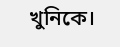খুনিকে।